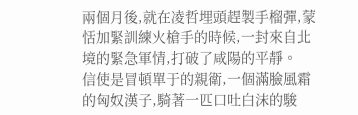兩個月後,就在凌哲埋頭趕製手榴彈,蒙恬加緊訓練火槍手的時候,一封來自北境的緊急軍情,打破了咸陽的平靜。
信使是冒頓單于的親衛,一個滿臉風霜的匈奴漢子,騎著一匹口吐白沫的駿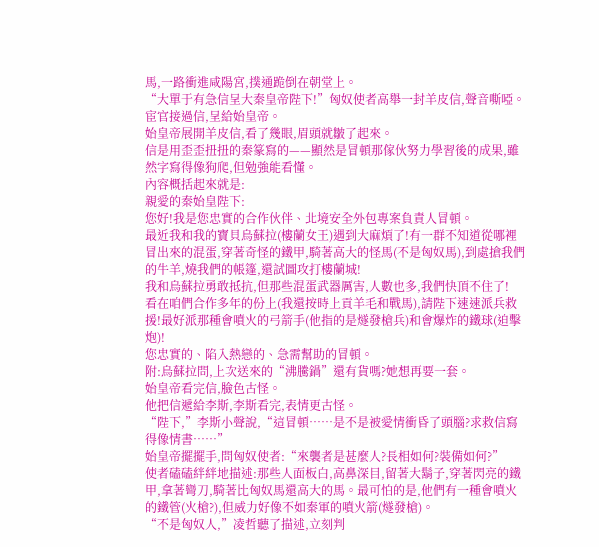馬,一路衝進咸陽宮,撲通跪倒在朝堂上。
“大單于有急信呈大秦皇帝陛下!”匈奴使者高舉一封羊皮信,聲音嘶啞。
宦官接過信,呈給始皇帝。
始皇帝展開羊皮信,看了幾眼,眉頭就皺了起來。
信是用歪歪扭扭的秦篆寫的——顯然是冒頓那傢伙努力學習後的成果,雖然字寫得像狗爬,但勉強能看懂。
內容概括起來就是:
親愛的秦始皇陛下:
您好!我是您忠實的合作伙伴、北境安全外包專案負責人冒頓。
最近我和我的寶貝烏蘇拉(樓蘭女王)遇到大麻煩了!有一群不知道從哪裡冒出來的混蛋,穿著奇怪的鐵甲,騎著高大的怪馬(不是匈奴馬),到處搶我們的牛羊,燒我們的帳篷,還試圖攻打樓蘭城!
我和烏蘇拉勇敢抵抗,但那些混蛋武器厲害,人數也多,我們快頂不住了!
看在咱們合作多年的份上(我還按時上貢羊毛和戰馬),請陛下速速派兵救援!最好派那種會噴火的弓箭手(他指的是燧發槍兵)和會爆炸的鐵球(迫擊炮)!
您忠實的、陷入熱戀的、急需幫助的冒頓。
附:烏蘇拉問,上次送來的“沸騰鍋”還有貨嗎?她想再要一套。
始皇帝看完信,臉色古怪。
他把信遞給李斯,李斯看完,表情更古怪。
“陛下,”李斯小聲說,“這冒頓……是不是被愛情衝昏了頭腦?求救信寫得像情書……”
始皇帝擺擺手,問匈奴使者:“來襲者是甚麼人?長相如何?裝備如何?”
使者磕磕絆絆地描述:那些人面板白,高鼻深目,留著大鬍子,穿著閃亮的鐵甲,拿著彎刀,騎著比匈奴馬還高大的馬。最可怕的是,他們有一種會噴火的鐵管(火槍?),但威力好像不如秦軍的噴火箭(燧發槍)。
“不是匈奴人,”凌哲聽了描述,立刻判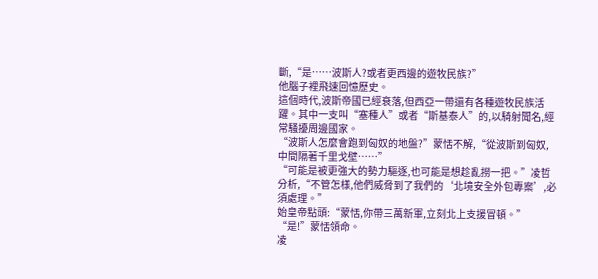斷,“是……波斯人?或者更西邊的遊牧民族?”
他腦子裡飛速回憶歷史。
這個時代,波斯帝國已經衰落,但西亞一帶還有各種遊牧民族活躍。其中一支叫“塞種人”或者“斯基泰人”的,以騎射聞名,經常騷擾周邊國家。
“波斯人怎麼會跑到匈奴的地盤?”蒙恬不解,“從波斯到匈奴,中間隔著千里戈壁……”
“可能是被更強大的勢力驅逐,也可能是想趁亂撈一把。”凌哲分析,“不管怎樣,他們威脅到了我們的‘北境安全外包專案’,必須處理。”
始皇帝點頭:“蒙恬,你帶三萬新軍,立刻北上支援冒頓。”
“是!”蒙恬領命。
凌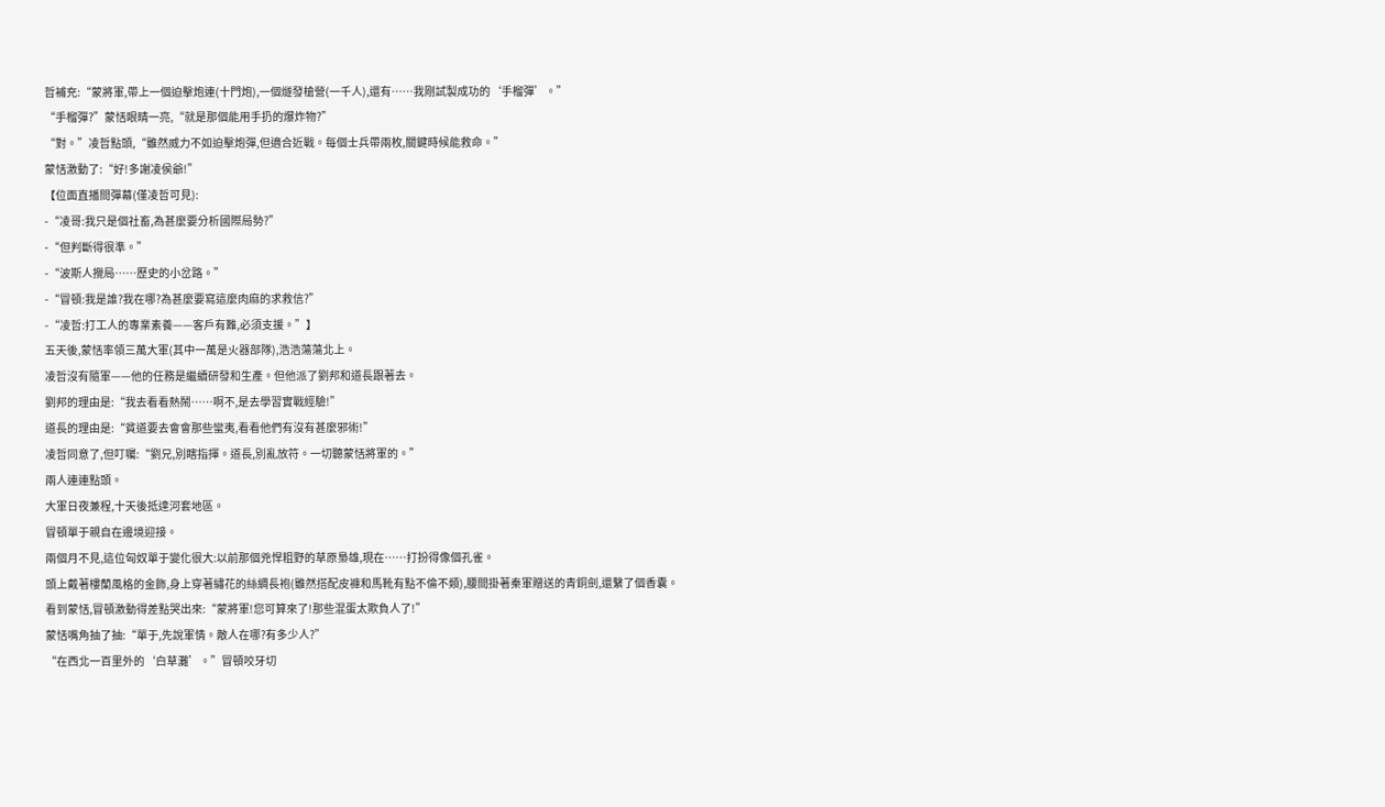哲補充:“蒙將軍,帶上一個迫擊炮連(十門炮),一個燧發槍營(一千人),還有……我剛試製成功的‘手榴彈’。”
“手榴彈?”蒙恬眼睛一亮,“就是那個能用手扔的爆炸物?”
“對。”凌哲點頭,“雖然威力不如迫擊炮彈,但適合近戰。每個士兵帶兩枚,關鍵時候能救命。”
蒙恬激動了:“好!多謝凌侯爺!”
【位面直播間彈幕(僅凌哲可見):
-“凌哥:我只是個社畜,為甚麼要分析國際局勢?”
-“但判斷得很準。”
-“波斯人攪局……歷史的小岔路。”
-“冒頓:我是誰?我在哪?為甚麼要寫這麼肉麻的求救信?”
-“凌哲:打工人的專業素養——客戶有難,必須支援。”】
五天後,蒙恬率領三萬大軍(其中一萬是火器部隊),浩浩蕩蕩北上。
凌哲沒有隨軍——他的任務是繼續研發和生產。但他派了劉邦和道長跟著去。
劉邦的理由是:“我去看看熱鬧……啊不,是去學習實戰經驗!”
道長的理由是:“貧道要去會會那些蠻夷,看看他們有沒有甚麼邪術!”
凌哲同意了,但叮囑:“劉兄,別瞎指揮。道長,別亂放符。一切聽蒙恬將軍的。”
兩人連連點頭。
大軍日夜兼程,十天後抵達河套地區。
冒頓單于親自在邊境迎接。
兩個月不見,這位匈奴單于變化很大:以前那個兇悍粗野的草原梟雄,現在……打扮得像個孔雀。
頭上戴著樓蘭風格的金飾,身上穿著繡花的絲綢長袍(雖然搭配皮褲和馬靴有點不倫不類),腰間掛著秦軍贈送的青銅劍,還繫了個香囊。
看到蒙恬,冒頓激動得差點哭出來:“蒙將軍!您可算來了!那些混蛋太欺負人了!”
蒙恬嘴角抽了抽:“單于,先說軍情。敵人在哪?有多少人?”
“在西北一百里外的‘白草灘’。”冒頓咬牙切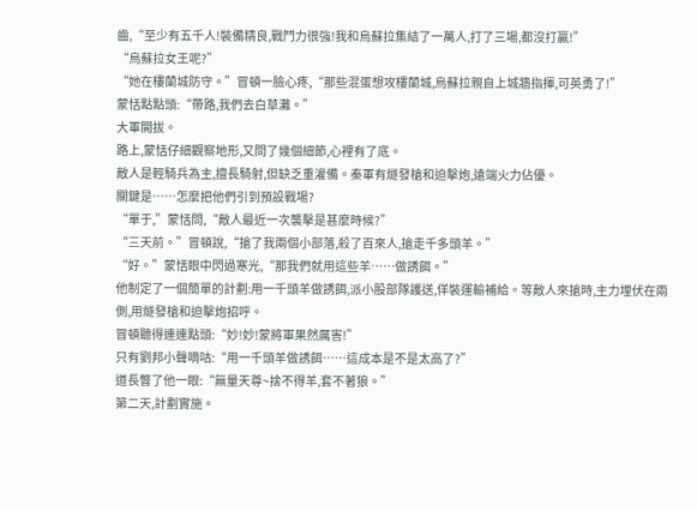齒,“至少有五千人!裝備精良,戰鬥力很強!我和烏蘇拉集結了一萬人,打了三場,都沒打贏!”
“烏蘇拉女王呢?”
“她在樓蘭城防守。”冒頓一臉心疼,“那些混蛋想攻樓蘭城,烏蘇拉親自上城牆指揮,可英勇了!”
蒙恬點點頭:“帶路,我們去白草灘。”
大軍開拔。
路上,蒙恬仔細觀察地形,又問了幾個細節,心裡有了底。
敵人是輕騎兵為主,擅長騎射,但缺乏重灌備。秦軍有燧發槍和迫擊炮,遠端火力佔優。
關鍵是……怎麼把他們引到預設戰場?
“單于,”蒙恬問,“敵人最近一次襲擊是甚麼時候?”
“三天前。”冒頓說,“搶了我兩個小部落,殺了百來人,搶走千多頭羊。”
“好。”蒙恬眼中閃過寒光,“那我們就用這些羊……做誘餌。”
他制定了一個簡單的計劃:用一千頭羊做誘餌,派小股部隊護送,佯裝運輸補給。等敵人來搶時,主力埋伏在兩側,用燧發槍和迫擊炮招呼。
冒頓聽得連連點頭:“妙!妙!蒙將軍果然厲害!”
只有劉邦小聲嘀咕:“用一千頭羊做誘餌……這成本是不是太高了?”
道長瞥了他一眼:“無量天尊~捨不得羊,套不著狼。”
第二天,計劃實施。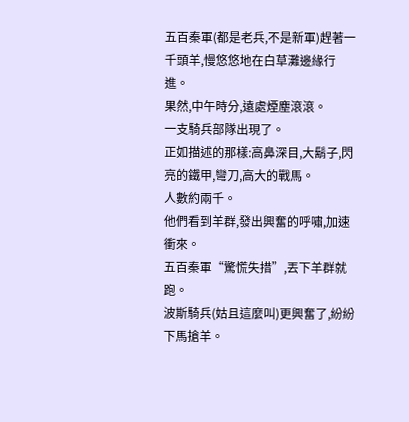五百秦軍(都是老兵,不是新軍)趕著一千頭羊,慢悠悠地在白草灘邊緣行進。
果然,中午時分,遠處煙塵滾滾。
一支騎兵部隊出現了。
正如描述的那樣:高鼻深目,大鬍子,閃亮的鐵甲,彎刀,高大的戰馬。
人數約兩千。
他們看到羊群,發出興奮的呼嘯,加速衝來。
五百秦軍“驚慌失措”,丟下羊群就跑。
波斯騎兵(姑且這麼叫)更興奮了,紛紛下馬搶羊。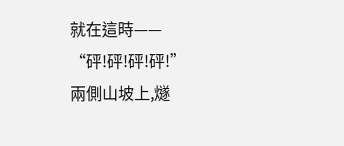就在這時——
“砰!砰!砰!砰!”
兩側山坡上,燧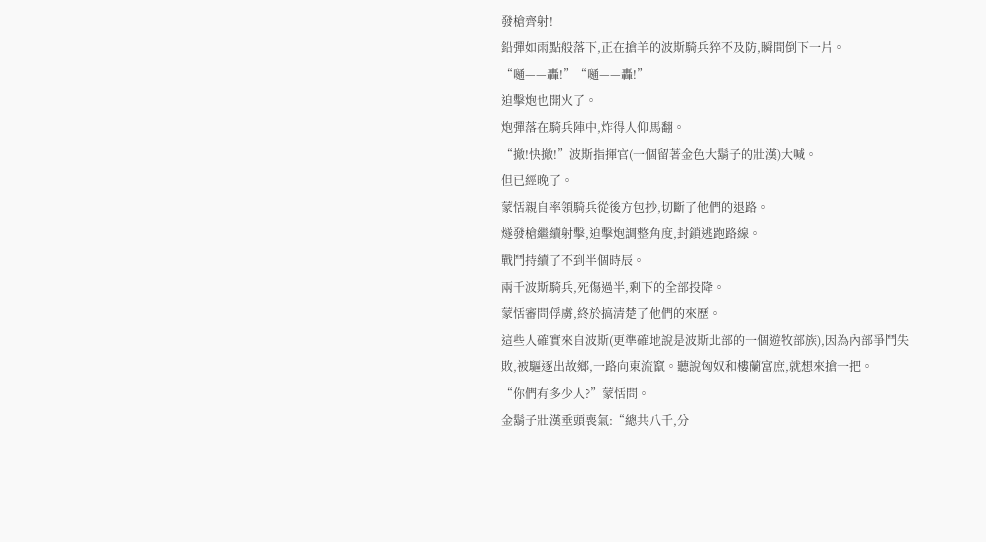發槍齊射!
鉛彈如雨點般落下,正在搶羊的波斯騎兵猝不及防,瞬間倒下一片。
“嗵——轟!”“嗵——轟!”
迫擊炮也開火了。
炮彈落在騎兵陣中,炸得人仰馬翻。
“撤!快撤!”波斯指揮官(一個留著金色大鬍子的壯漢)大喊。
但已經晚了。
蒙恬親自率領騎兵從後方包抄,切斷了他們的退路。
燧發槍繼續射擊,迫擊炮調整角度,封鎖逃跑路線。
戰鬥持續了不到半個時辰。
兩千波斯騎兵,死傷過半,剩下的全部投降。
蒙恬審問俘虜,終於搞清楚了他們的來歷。
這些人確實來自波斯(更準確地說是波斯北部的一個遊牧部族),因為內部爭鬥失敗,被驅逐出故鄉,一路向東流竄。聽說匈奴和樓蘭富庶,就想來搶一把。
“你們有多少人?”蒙恬問。
金鬍子壯漢垂頭喪氣:“總共八千,分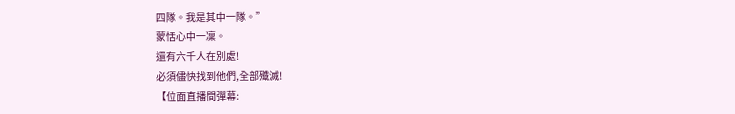四隊。我是其中一隊。”
蒙恬心中一凜。
還有六千人在別處!
必須儘快找到他們,全部殲滅!
【位面直播間彈幕: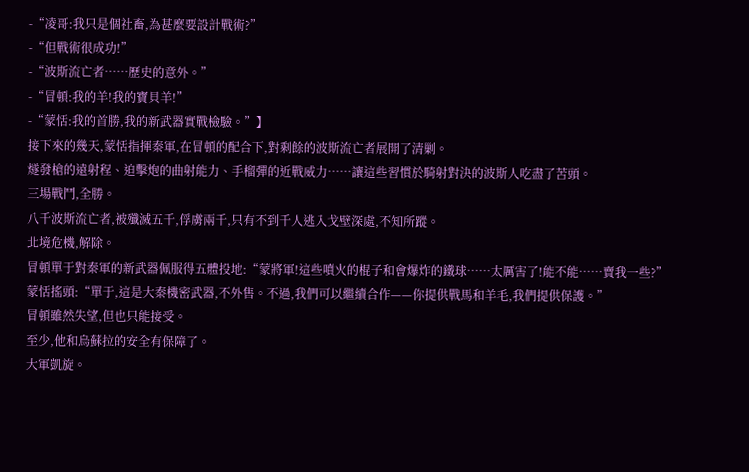-“凌哥:我只是個社畜,為甚麼要設計戰術?”
-“但戰術很成功!”
-“波斯流亡者……歷史的意外。”
-“冒頓:我的羊!我的寶貝羊!”
-“蒙恬:我的首勝,我的新武器實戰檢驗。”】
接下來的幾天,蒙恬指揮秦軍,在冒頓的配合下,對剩餘的波斯流亡者展開了清剿。
燧發槍的遠射程、迫擊炮的曲射能力、手榴彈的近戰威力……讓這些習慣於騎射對決的波斯人吃盡了苦頭。
三場戰鬥,全勝。
八千波斯流亡者,被殲滅五千,俘虜兩千,只有不到千人逃入戈壁深處,不知所蹤。
北境危機,解除。
冒頓單于對秦軍的新武器佩服得五體投地:“蒙將軍!這些噴火的棍子和會爆炸的鐵球……太厲害了!能不能……賣我一些?”
蒙恬搖頭:“單于,這是大秦機密武器,不外售。不過,我們可以繼續合作——你提供戰馬和羊毛,我們提供保護。”
冒頓雖然失望,但也只能接受。
至少,他和烏蘇拉的安全有保障了。
大軍凱旋。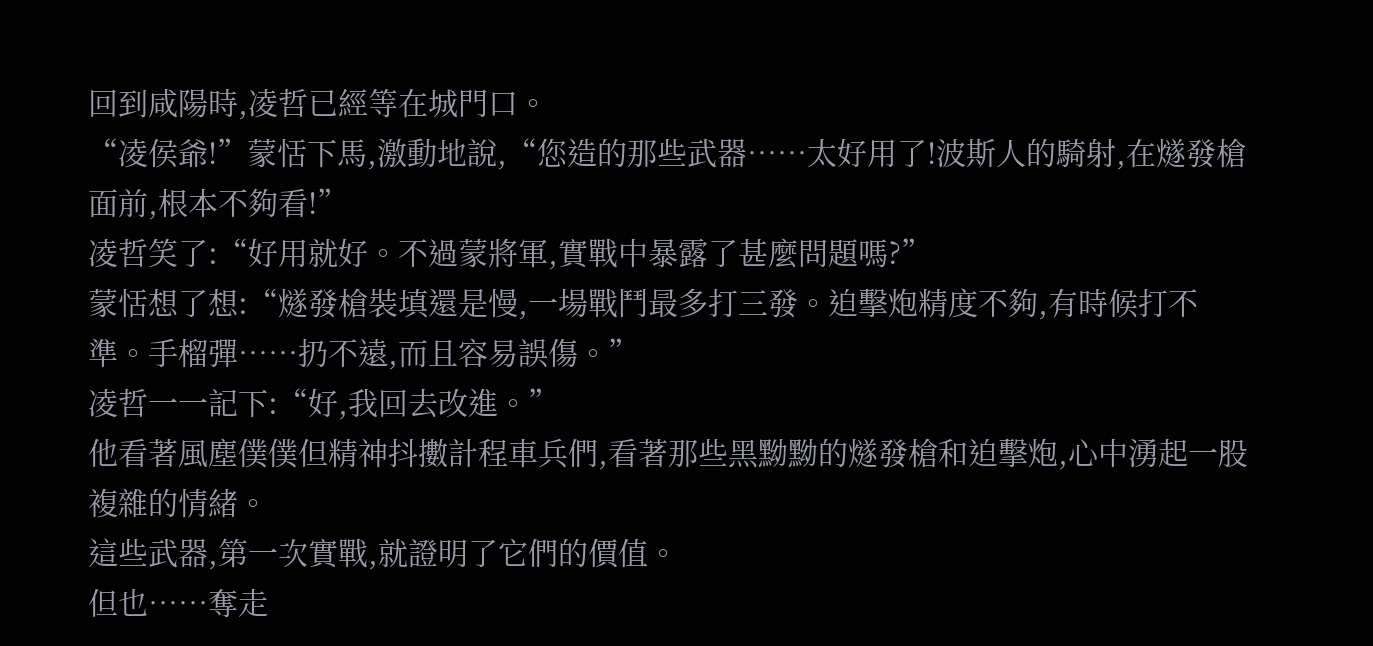回到咸陽時,凌哲已經等在城門口。
“凌侯爺!”蒙恬下馬,激動地說,“您造的那些武器……太好用了!波斯人的騎射,在燧發槍面前,根本不夠看!”
凌哲笑了:“好用就好。不過蒙將軍,實戰中暴露了甚麼問題嗎?”
蒙恬想了想:“燧發槍裝填還是慢,一場戰鬥最多打三發。迫擊炮精度不夠,有時候打不準。手榴彈……扔不遠,而且容易誤傷。”
凌哲一一記下:“好,我回去改進。”
他看著風塵僕僕但精神抖擻計程車兵們,看著那些黑黝黝的燧發槍和迫擊炮,心中湧起一股複雜的情緒。
這些武器,第一次實戰,就證明了它們的價值。
但也……奪走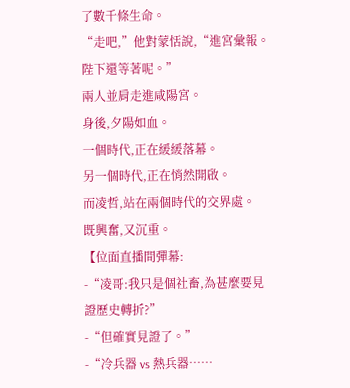了數千條生命。
“走吧,”他對蒙恬說,“進宮彙報。陛下還等著呢。”
兩人並肩走進咸陽宮。
身後,夕陽如血。
一個時代,正在緩緩落幕。
另一個時代,正在悄然開啟。
而凌哲,站在兩個時代的交界處。
既興奮,又沉重。
【位面直播間彈幕:
-“凌哥:我只是個社畜,為甚麼要見證歷史轉折?”
-“但確實見證了。”
-“冷兵器 vs 熱兵器……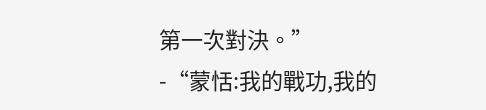第一次對決。”
-“蒙恬:我的戰功,我的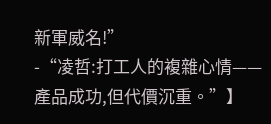新軍威名!”
-“凌哲:打工人的複雜心情——產品成功,但代價沉重。”】